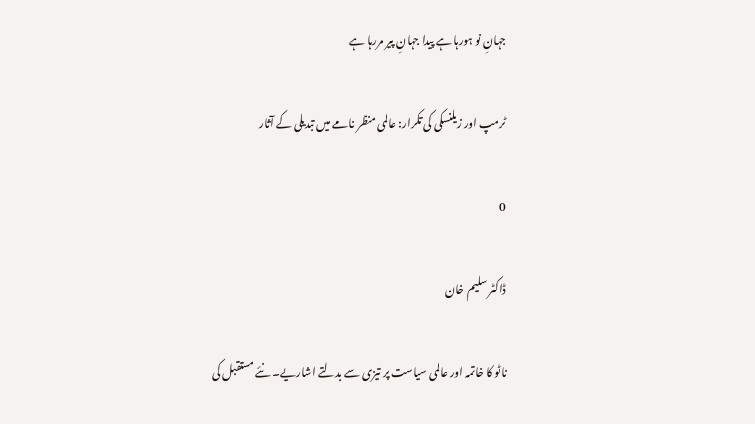جہانِ نو ہورہا ہے پیدا جہانِ پیر مررہا ہے

ٹرمپ اور زیلنسکی کی تکرار: عالمی منظر نامے میں تبدیلی کے آثار

0

ڈاکٹر سلیم خان

ناٹو کا خاتمہ اور عالمی سیاست پر تیزی سے بدلتے اشاریے۔ نئے مستقبل کی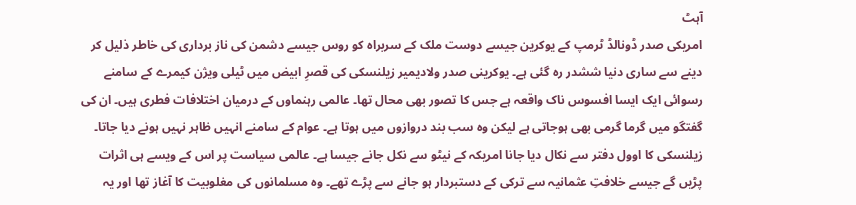آہٹ
امریکی صدر ڈونالڈ ٹرمپ کے یوکرین جیسے دوست ملک کے سربراہ کو روس جیسے دشمن کی ناز برداری کی خاطر ذلیل کر دینے سے ساری دنیا ششدر رہ گئی ہے۔ یوکرینی صدر ولادیمیر زیلنسکی کی قصرِ ابیض میں ٹیلی ویژن کیمرے کے سامنے رسوائی ایک ایسا افسوس ناک واقعہ ہے جس کا تصور بھی محال تھا۔ عالمی رہنماوں کے درمیان اختلافات فطری ہیں۔ ان کی گفتگو میں گرما گرمی بھی ہوجاتی ہے لیکن وہ سب بند دروازوں میں ہوتا ہے۔ عوام کے سامنے انہیں ظاہر نہیں ہونے دیا جاتا۔ زیلنسکی کا اوول دفتر سے نکال دیا جانا امریکہ کے نیٹو سے نکل جانے جیسا ہے۔ عالمی سیاست پر اس کے ویسے ہی اثرات پڑیں گے جیسے خلافتِ عثمانیہ سے ترکی کے دستبردار ہو جانے سے پڑے تھے۔ وہ مسلمانوں کی مغلوبیت کا آغاز تھا اور یہ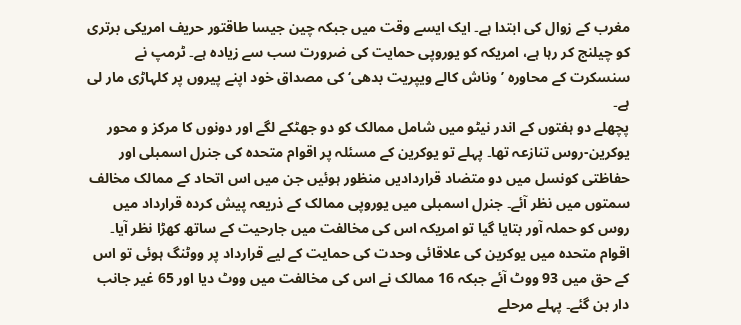مغرب کے زوال کی ابتدا ہے۔ ایک ایسے وقت میں جبکہ چین جیسا طاقتور حریف امریکی برتری کو چیلنج کر رہا ہے، امریکہ کو یوروپی حمایت کی ضرورت سب سے زیادہ ہے۔ ٹرمپ نے سنسکرت کے محاورہ ’وناش کالے ویپریت بدھی‘ کی مصداق خود اپنے پیروں پر کلہاڑی مار لی ہے۔
پچھلے دو ہفتوں کے اندر نیٹو میں شامل ممالک کو دو جھٹکے لگے اور دونوں کا مرکز و محور یوکرین-روس تنازعہ تھا۔ پہلے تو یوکرین کے مسئلہ پر اقوام متحدہ کی جنرل اسمبلی اور حفاظتی کونسل میں دو متضاد قراردادیں منظور ہوئیں جن میں اس اتحاد کے ممالک مخالف سمتوں میں نظر آئے۔ جنرل اسمبلی میں یوروپی ممالک کے ذریعہ پیش کردہ قرارداد میں روس کو حملہ آور بتایا گیا تو امریکہ اس کی مخالفت میں جارحیت کے ساتھ کھڑا نظر آیا۔ اقوام متحدہ میں یوکرین کی علاقائی وحدت کی حمایت کے لیے قرارداد پر ووٹنگ ہوئی تو اس کے حق میں 93 ووٹ آئے جبکہ 16 ممالک نے اس کی مخالفت میں ووٹ دیا اور 65 غیر جانب دار بن گئے۔ پہلے مرحلے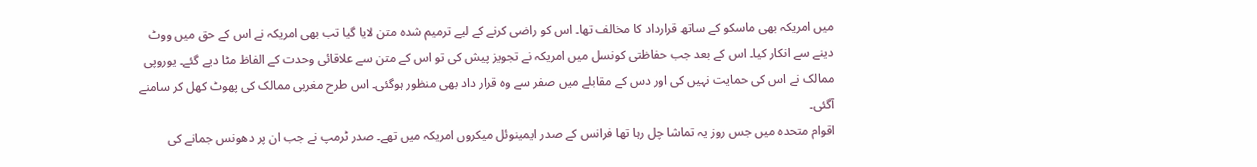میں امریکہ بھی ماسکو کے ساتھ قرارداد کا مخالف تھا۔ اس کو راضی کرنے کے لیے ترمیم شدہ متن لایا گیا تب بھی امریکہ نے اس کے حق میں ووٹ دینے سے انکار کیا۔ اس کے بعد جب حفاظتی کونسل میں امریکہ نے تجویز پیش کی تو اس کے متن سے علاقائی وحدت کے الفاظ مٹا دیے گئے۔ یوروپی ممالک نے اس کی حمایت نہیں کی اور دس کے مقابلے میں صفر سے وہ قرار داد بھی منظور ہوگئی۔ اس طرح مغربی ممالک کی پھوٹ کھل کر سامنے آگئی۔
اقوام متحدہ میں جس روز یہ تماشا چل رہا تھا فرانس کے صدر ایمینوئل میکروں امریکہ میں تھے۔ صدر ٹرمپ نے جب ان پر دھونس جمانے کی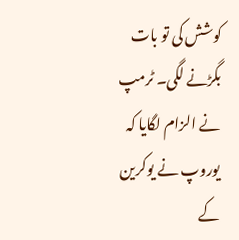کوشش کی تو بات بگڑنے لگی۔ ٹرمپ نے الزام لگایا کہ یوروپ نے یوکرین کے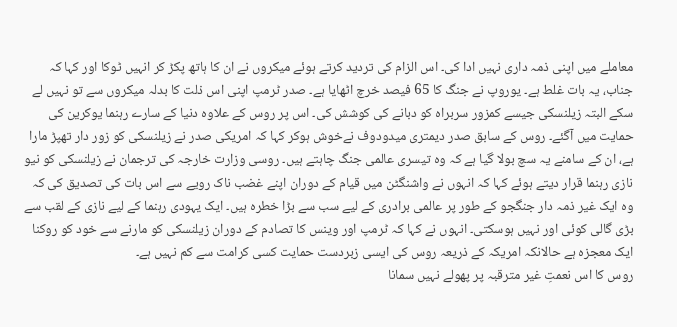معاملے میں اپنی ذمہ داری نہیں ادا کی۔ اس الزام کی تردید کرتے ہوئے میکروں نے ان کا ہاتھ پکڑ کر انہیں ٹوکا اور کہا کہ جناب، یہ بات غلط ہے۔ یوروپ نے جنگ کا 65 فیصد خرچ اٹھایا ہے۔ صدر ٹرمپ اپنی اس ذلت کا بدلہ میکروں سے تو نہیں لے سکے البتہ زیلنسکی جیسے کمزور سربراہ کو دبانے کی کوشش کی۔ اس پر روس کے علاوہ دنیا کے سارے رہنما یوکرین کی حمایت میں آگئے۔ روس کے سابق صدر دیمتری میدودوف نےخوش ہوکر کہا کہ امریکی صدر نے زیلنسکی کو زور دار تھپڑ مارا ہے، ان کے سامنے یہ سچ بولا گیا ہے کہ وہ تیسری عالمی جنگ چاہتے ہیں۔ روسی وزارت خارجہ کی ترجمان نے زیلنسکی کو نیو نازی رہنما قرار دیتے ہوئے کہا کہ انہوں نے واشنگٹن میں قیام کے دوران اپنے غضب ناک رویے سے اس بات کی تصدیق کی کہ وہ ایک غیر ذمہ دار جنگجو کے طور پر عالمی برادری کے لیے سب سے بڑا خطرہ ہیں۔ ایک یہودی رہنما کے لیے نازی کے لقب سے بڑی گالی کوئی اور نہیں ہوسکتی۔ انہوں نے کہا کہ ٹرمپ اور وینس کا تصادم کے دوران زیلنسکی کو مارنے سے خود کو روکنا ایک معجزہ ہے حالانکہ امریکہ کے ذریعہ روس کی ایسی زبردست حمایت کسی کرامت سے کم نہیں ہے۔
روس کا اس نعمتِ غیر مترقبہ پر پھولے نہیں سمانا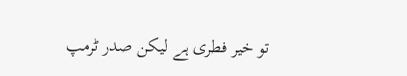تو خیر فطری ہے لیکن صدر ٹرمپ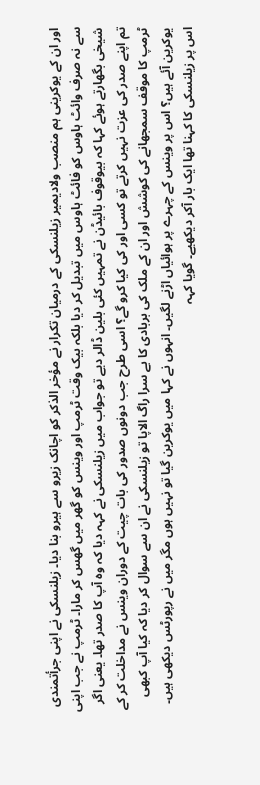اور ان کے یوکرینی ہم منصب ولادیمیر زیلنسکی کے درمیان تکرار نے مؤخر الذکر کو اچانک زیرو سے ہیرو بنا دیا۔ زیلنسکی نے اپنی جرأتمندی سے نہ صرف وائٹ ہاوس کو فائٹ ہاوس میں تبدیل کر دیا بلکہ بیک وقت ٹرمپ اور وینس کو گھر میں گھس کر مارا۔ ٹرمپ نے جب اپنی شیخی بگھارتے ہوئے کہا کہ بیوقوف بائیڈن نے تمہیں کئی بلین ڈالر دیے تو جواب میں زیلنسکی نے کہہ دیا کہ وہ آپ کا صدر تھا۔ یعنی اگر تم اپنے صدر کی عزت نہیں کرتے تو کسی اور کی کیا کرو گے؟ اسی طرح جب دونوں صدور کی بات چیت کے دوران وینس نے مداخلت کر کے ٹرمپ کا موقف سمجھانے کی کوشش اور ان کے ملک کی بربادی کا بے سرا راگ الاپا تو زیلنسکی نے ان سے سوال کر دیا کہ کیا آپ کبھی یوکرین آئے ہیں؟ اس پر وینس کے چہرے پر ہوائیاں اڑنے لگیں۔ انہوں نے کہا میں یوکرین گیا تو نہیں ہوں مگر میں نے رپورٹس دیکھی ہیں۔ اس پر زیلنسکی کا کہنا تھا ایک بار آکر دیکھیے۔ گویا کہہ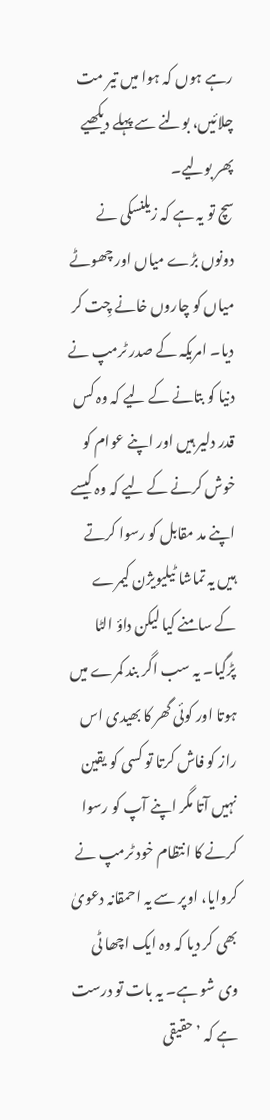رہے ہوں کہ ہوا میں تیر مت چلائیں، بولنے سے پہلے دیکھیے پھر بولیے۔
سچ تو یہ ہے کہ زیلنسکی نے دونوں بڑے میاں اور چھوٹے میاں کو چاروں خانے چِت کر دیا۔ امریکہ کے صدر ٹرمپ نے دنیا کو بتانے کے لیے کہ وہ کس قدر دلیر ہیں اور اپنے عوام کو خوش کرنے کے لیے کہ وہ کیسے اپنے مد مقابل کو رسوا کرتے ہیں یہ تماشا ٹیلیویژن کیمرے کے سامنے کیا لیکن داؤ الٹا پڑگیا۔ یہ سب اگر بند کمرے میں ہوتا اور کوئی گھر کا بھیدی اس راز کو فاش کرتا تو کسی کو یقین نہیں آتا مگر اپنے آپ کو رسوا کرنے کا انتظام خود ٹرمپ نے کروایا، اوپر سے یہ احمقانہ دعویٰ بھی کر دیا کہ وہ ایک اچھا ٹی وی شو ہے۔ یہ بات تو درست ہے کہ ’حقیقی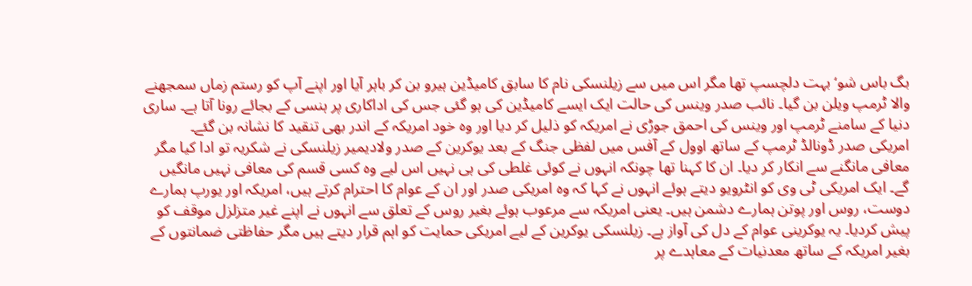بگ باس شو‘ بہت دلچسپ تھا مگر اس میں سے زیلنسکی نام کا سابق کامیڈین ہیرو بن کر باہر آیا اور اپنے آپ کو رستم زماں سمجھنے والا ٹرمپ ویلن بن گیا۔ نائب صدر وینس کی حالت ایک ایسے کامیڈین کی ہو گئی جس کی اداکاری پر ہنسی کے بجائے رونا آتا ہے۔ ساری دنیا کے سامنے ٹرمپ اور وینس کی احمق جوڑی نے امریکہ کو ذلیل کر دیا اور وہ خود امریکہ کے اندر بھی تنقید کا نشانہ بن گئے۔
امریکی صدر ڈونالڈ ٹرمپ کے ساتھ اوول کے آفس میں لفظی جنگ کے بعد یوکرین کے صدر ولادیمیر زیلنسکی نے شکریہ تو ادا کیا مگر معافی مانگنے سے انکار کر دیا۔ ان کا کہنا تھا چونکہ انہوں نے کوئی غلطی کی ہی نہیں اس لیے وہ کسی قسم کی معافی نہیں مانگیں گے۔ ایک امریکی ٹی وی کو انٹرویو دیتے ہوئے انہوں نے کہا کہ وہ امریکی صدر اور ان کے عوام کا احترام کرتے ہیں، امریکہ اور یورپ ہمارے دوست، روس اور پوتن ہمارے دشمن ہیں۔ یعنی امریکہ سے مرعوب ہوئے بغیر روس کے تعلق سے انہوں نے اپنے غیر متزلزل موقف کو پیش کردیا۔ یہ یوکرینی عوام کے دل کی آواز ہے۔ زیلنسکی یوکرین کے لیے امریکی حمایت کو اہم قرار دیتے ہیں مگر حفاظتی ضمانتوں کے بغیر امریکہ کے ساتھ معدنیات کے معاہدے پر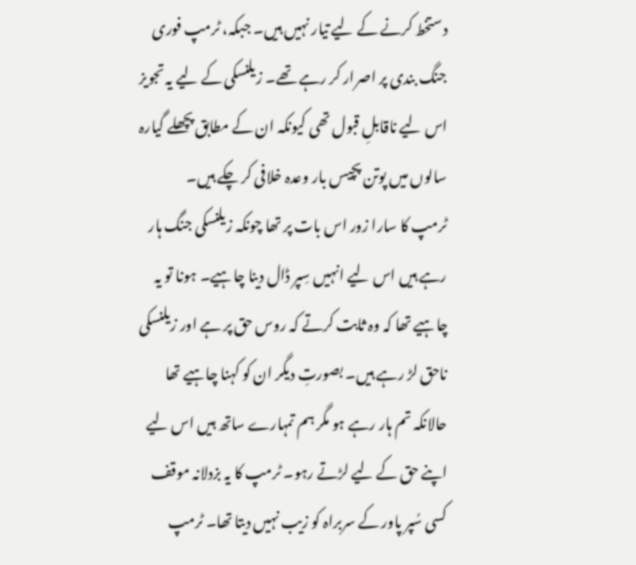دستخط کرنے کے لیے تیار نہیں ہیں۔ جبکہ، ٹرمپ فوری جنگ بندی پر اصرار کر رہے تھے۔ زیلنسکی کے لیے یہ تجویز اس لیے ناقابلِ قبول تھی کیونکہ ان کے مطابق پچھلے گیارہ سالوں میں پوتن پچیس بار وعدہ خلافی کر چکے ہیں۔
ٹرمپ کا سارا زور اس بات پر تھا چونکہ زیلنسکی جنگ ہار رہے ہیں اس لیے انہیں سِپر ڈال دینا چاہیے۔ ہونا تو یہ چاہیے تھا کہ وہ ثابت کرتے کہ روس حق پر ہے اور زیلنسکی ناحق لڑ رہے ہیں۔ بصورتِ دیگر ان کو کہنا چاہیے تھا حالانکہ تم ہار رہے ہو مگر ہم تمہارے ساتھ ہیں اس لیے اپنے حق کے لیے لڑتے رہو۔ ٹرمپ کا یہ بزدلانہ موقف کسی سُپر پاور کے سربراہ کو زیب نہیں دیتا تھا۔ ٹرمپ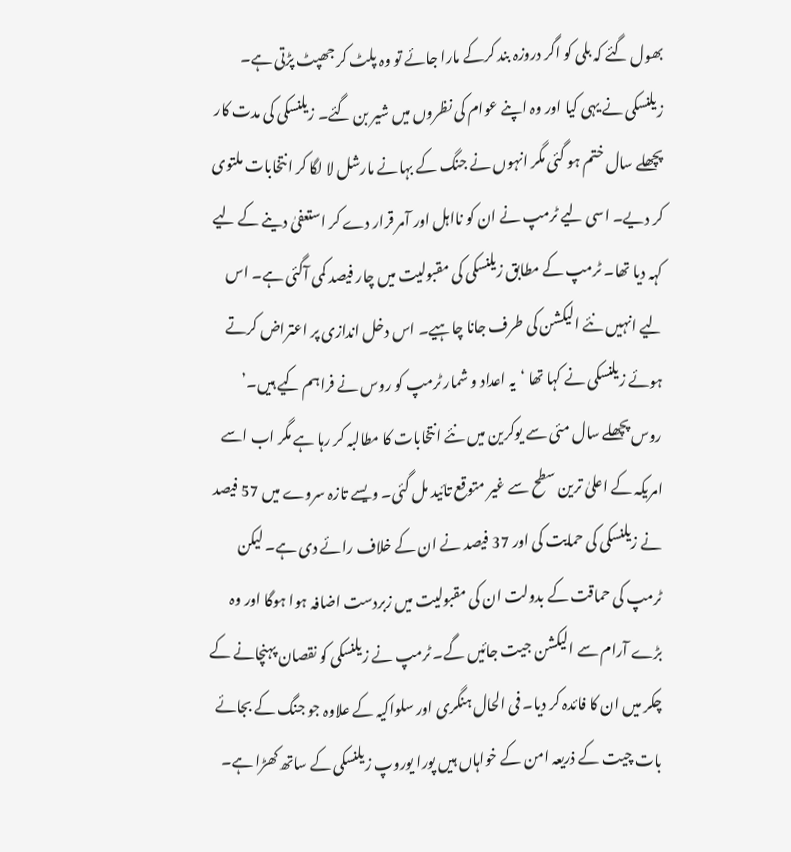بھول گئے کہ بلی کو اگر دروزہ بند کرکے مارا جائے تو وہ پلٹ کر جھپٹ پڑتی ہے۔ زیلنسکی نے یہی کیا اور وہ اپنے عوام کی نظروں میں شیر بن گئے۔ زیلنسکی کی مدت کار پچھلے سال ختم ہو گئی مگر انہوں نے جنگ کے بہانے مارشل لا لگا کر انتخابات ملتوی کر دیے۔ اسی لیے ٹرمپ نے ان کو نااہل اور آمر قرار دے کر استعفیٰ دینے کے لیے کہہ دیا تھا۔ ٹرمپ کے مطابق زیلنسکی کی مقبولیت میں چار فیصد کمی آگئی ہے۔ اس لیے انہیں نئے الیکشن کی طرف جانا چاہیے۔ اس دخل اندازی پر اعتراض کرتے ہوئے زیلنسکی نے کہا تھا ‘یہ اعداد و شمار ٹرمپ کو روس نے فراہم کیے ہیں۔’
روس پچھلے سال مئی سے یوکرین میں نئے انتخابات کا مطالبہ کر رہا ہے مگر اب اسے امریکہ کے اعلیٰ ترین سطح سے غیر متوقع تائید مل گئی۔ ویسے تازہ سروے میں 57 فیصد نے زیلنسکی کی حمایت کی اور 37 فیصد نے ان کے خلاف رائے دی ہے۔ لیکن ٹرمپ کی حماقت کے بدولت ان کی مقبولیت میں زبردست اضافہ ہوا ہوگا اور وہ بڑے آرام سے الیکشن جیت جائیں گے۔ ٹرمپ نے زیلنسکی کو نقصان پہنچانے کے چکر میں ان کا فائدہ کر دیا۔ فی الحال ہنگری اور سلواکیہ کے علاوہ جو جنگ کے بجائے بات چیت کے ذریعہ امن کے خواہاں ہیں پورا یوروپ زیلنسکی کے ساتھ کھڑا ہے۔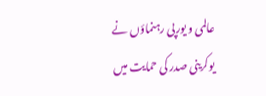عالمی و یورپی رہنماؤں نے یوکرینی صدر کی حمایت میں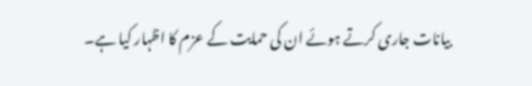بیانات جاری کرتے ہوئے ان کی حمایت کے عزم کا اظہار کیا ہے۔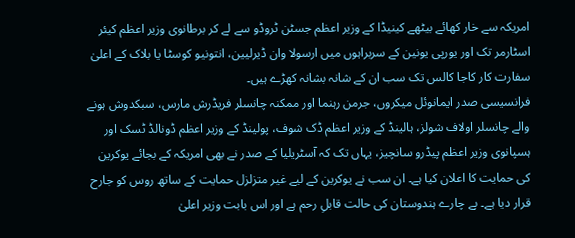امریکہ سے خار کھائے بیٹھے کینیڈا کے وزیر اعظم جسٹن ٹروڈو سے لے کر برطانوی وزیر اعظم کیئر اسٹارمر تک اور یورپی یونین کے سربراہوں میں ارسولا وان ڈیرلیین، انتونیو کوسٹا یا بلاک کے اعلیٰ سفارت کار کاجا کالس تک سب ان کے شانہ بشانہ کھڑے ہیں۔
فرانسیسی صدر ایمانوئل میکروں، جرمن رہنما اور ممکنہ چانسلر فریڈرش مارس، سبکدوش ہونے والے چانسلر اولاف شولز، ہالینڈ کے وزیر اعظم ڈک شوف، پولینڈ کے وزیر اعظم ڈونالڈ ٹسک اور ہسپانوی وزیر اعظم پیڈرو سانچیز، یہاں تک کہ آسٹریلیا کے صدر نے بھی امریکہ کے بجائے یوکرین کی حمایت کا اعلان کیا ہے۔ ان سب نے یوکرین کے لیے غیر متزلزل حمایت کے ساتھ روس کو جارح قرار دیا ہے۔ بے چارے ہندوستان کی حالت قابلِ رحم ہے اور اس بابت وزیر اعلیٰ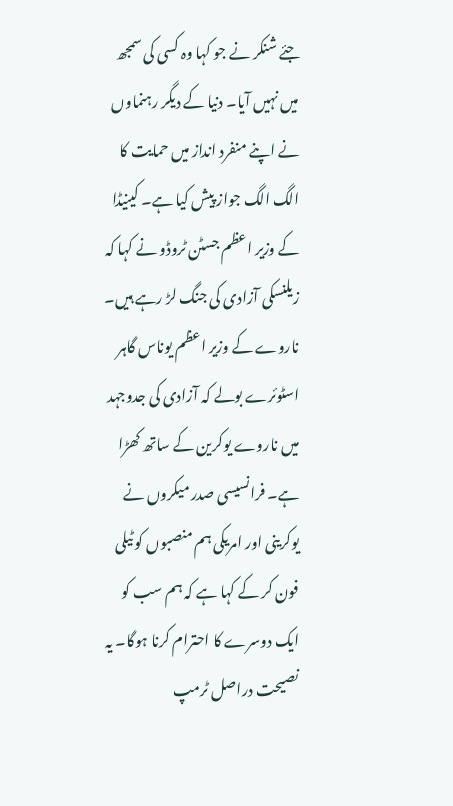جئے شنکر نے جو کہا وہ کسی کی سمجھ میں نہیں آیا۔ دنیا کے دیگر رہنماوں نے اپنے منفرد انداز میں حمایت کا الگ الگ جواز پیش کیا ہے۔ کینیڈا کے وزیر اعظم جسٹن ٹروڈو نے کہا کہ زیلنسکی آزادی کی جنگ لڑ رہے ہیں۔ ناروے کے وزیر اعظم یوناس گاہر اسٹوئرے بولے کہ آزادی کی جدوجہد میں ناروے یوکرین کے ساتھ کھڑا ہے۔ فرانسیسی صدر میکروں نے یوکرینی اور امریکی ہم منصبوں کو ٹیلی فون کر کے کہا ہے کہ ہم سب کو ایک دوسرے کا احترام کرنا ہوگا۔ یہ نصیحت دراصل ٹرمپ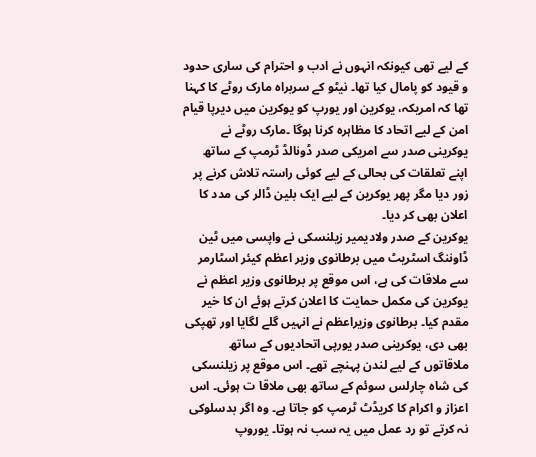کے لیے تھی کیونکہ انہوں نے ادب و احترام کی ساری حدود و قیود کو پامال کیا تھا۔ نیٹو کے سربراہ مارک روٹے کا کہنا تھا کہ امریکہ، یوکرین اور یورپ کو یوکرین میں دیرپا قیام امن کے لیے اتحاد کا مظاہرہ کرنا ہوگا ۔مارک روٹے نے یوکرینی صدر سے امریکی صدر ڈونالڈ ٹرمپ کے ساتھ اپنے تعلقات کی بحالی کے لیے کوئی راستہ تلاش کرنے پر زور دیا مگر پھر یوکرین کے لیے ایک بلین ڈالر کی مدد کا اعلان بھی کر دیا۔
یوکرین کے صدر ولادیمیر زیلنسکی نے واپسی میں ٹین ڈاوننگ اسٹریٹ میں برطانوی وزیر اعظم کیئر اسٹارمر سے ملاقات کی ہے، اس موقع پر برطانوی وزیر اعظم نے یوکرین کی مکمل حمایت کا اعلان کرتے ہوئے ان کا خیر مقدم کیا۔ برطانوی وزیراعظم نے انہیں گلے لگایا اور تھپکی بھی دی، یوکرینی صدر یورپی اتحادیوں کے ساتھ ملاقاتوں کے لیے لندن پہنچے تھے۔ اس موقع پر زیلنسکی کی شاہ چارلس سوئم کے ساتھ بھی ملاقا ت ہوئی۔ اس اعزاز و اکرام کا کریڈٹ ٹرمپ کو جاتا ہے۔ وہ اگر بدسلوکی نہ کرتے تو رد عمل میں یہ سب نہ ہوتا۔ یوروپ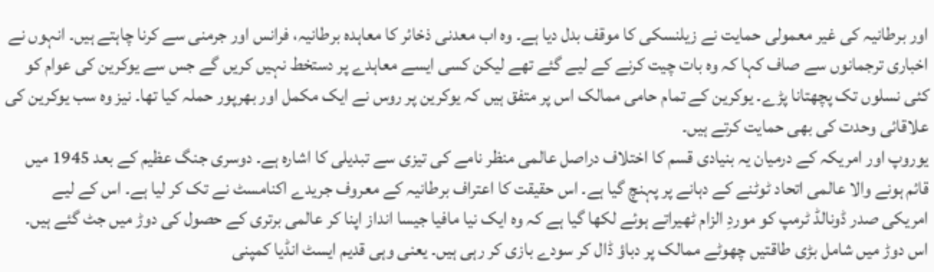اور برطانیہ کی غیر معمولی حمایت نے زیلنسکی کا موقف بدل دیا ہے۔ وہ اب معدنی ذخائر کا معاہدہ برطانیہ، فرانس اور جرمنی سے کرنا چاہتے ہیں۔ انہوں نے اخباری ترجمانوں سے صاف کہا کہ وہ بات چیت کرنے کے لیے گئے تھے لیکن کسی ایسے معاہدے پر دستخط نہیں کریں گے جس سے یوکرین کی عوام کو کئی نسلوں تک پچھتانا پڑے۔ یوکرین کے تمام حامی ممالک اس پر متفق ہیں کہ یوکرین پر روس نے ایک مکمل اور بھرپور حملہ کیا تھا۔ نیز وہ سب یوکرین کی علاقائی وحدت کی بھی حمایت کرتے ہیں۔
یوروپ اور امریکہ کے درمیان یہ بنیادی قسم کا اختلاف دراصل عالمی منظر نامے کی تیزی سے تبدیلی کا اشارہ ہے۔ دوسری جنگ عظیم کے بعد 1945 میں قائم ہونے والا عالمی اتحاد ٹوٹنے کے دہانے پر پہنچ گیا ہے۔ اس حقیقت کا اعتراف برطانیہ کے معروف جریدے اکنامسٹ نے تک کر لیا ہے۔ اس کے لیے امریکی صدر ڈونالڈ ٹرمپ کو موردِ الزام ٹھیراتے ہوئے لکھا گیا ہے کہ وہ ایک نیا مافیا جیسا انداز اپنا کر عالمی برتری کے حصول کی دوڑ میں جٹ گئے ہیں۔ اس دوڑ میں شامل بڑی طاقتیں چھوٹے ممالک پر دباؤ ڈال کر سودے بازی کر رہی ہیں۔ یعنی وہی قدیم ایسٹ انڈیا کمپنی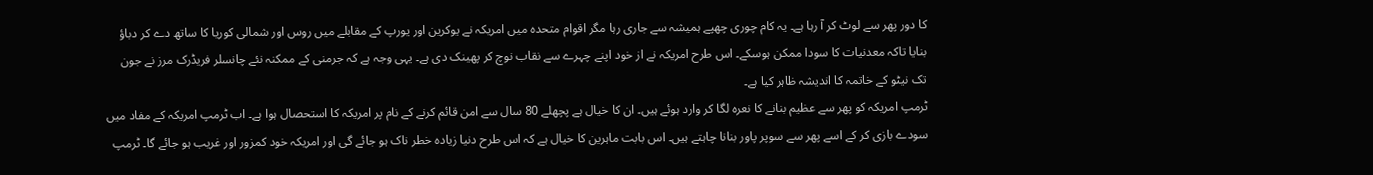کا دور پھر سے لوٹ کر آ رہا ہے۔ یہ کام چوری چھپے ہمیشہ سے جاری رہا مگر اقوام متحدہ میں امریکہ نے یوکرین اور یورپ کے مقابلے میں روس اور شمالی کوریا کا ساتھ دے کر دباؤ بنایا تاکہ معدنیات کا سودا ممکن ہوسکے۔ اس طرح امریکہ نے از خود اپنے چہرے سے نقاب نوچ کر پھینک دی ہے۔ یہی وجہ ہے کہ جرمنی کے ممکنہ نئے چانسلر فریڈرک مرز نے جون تک نیٹو کے خاتمہ کا اندیشہ ظاہر کیا ہے۔
ٹرمپ امریکہ کو پھر سے عظیم بنانے کا نعرہ لگا کر وارد ہوئے ہیں۔ ان کا خیال ہے پچھلے 80 سال سے امن قائم کرنے کے نام پر امریکہ کا استحصال ہوا ہے۔ اب ٹرمپ امریکہ کے مفاد میں سودے بازی کر کے اسے پھر سے سوپر پاور بنانا چاہتے ہیں۔ اس بابت ماہرین کا خیال ہے کہ اس طرح دنیا زیادہ خطر ناک ہو جائے گی اور امریکہ خود کمزور اور غریب ہو جائے گا۔ ٹرمپ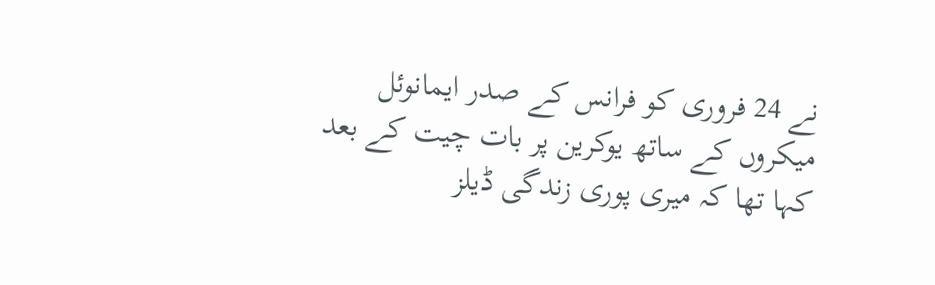نے 24 فروری کو فرانس کے صدر ایمانوئل میکروں کے ساتھ یوکرین پر بات چیت کے بعد کہا تھا کہ میری پوری زندگی ڈیلز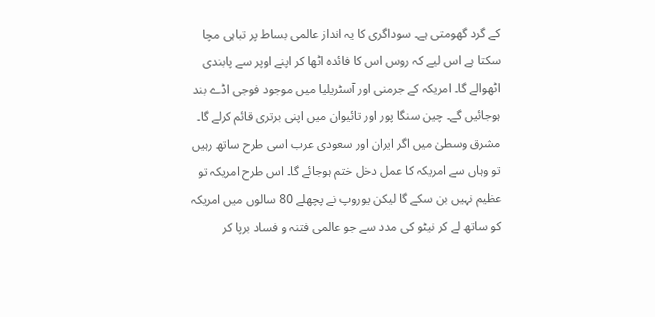کے گرد گھومتی ہے۔ سوداگری کا یہ انداز عالمی بساط پر تباہی مچا سکتا ہے اس لیے کہ روس اس کا فائدہ اٹھا کر اپنے اوپر سے پابندی اٹھوالے گا۔ امریکہ کے جرمنی اور آسٹریلیا میں موجود فوجی اڈے بند ہوجائیں گے۔ چین سنگا پور اور تائیوان میں اپنی برتری قائم کرلے گا۔ مشرق وسطیٰ میں اگر ایران اور سعودی عرب اسی طرح ساتھ رہیں تو وہاں سے امریکہ کا عمل دخل ختم ہوجائے گا۔ اس طرح امریکہ تو عظیم نہیں بن سکے گا لیکن یوروپ نے پچھلے 80 سالوں میں امریکہ کو ساتھ لے کر نیٹو کی مدد سے جو عالمی فتنہ و فساد برپا کر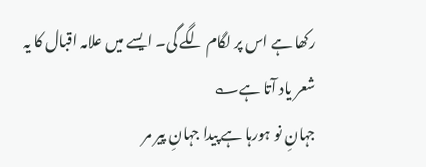رکھا ہے اس پر لگام لگے گی۔ ایسے میں علامہ اقبال کا یہ شعر یاد آتا ہے؎
جہانِ نو ہورہا ہے پیدا جہانِ پیر مر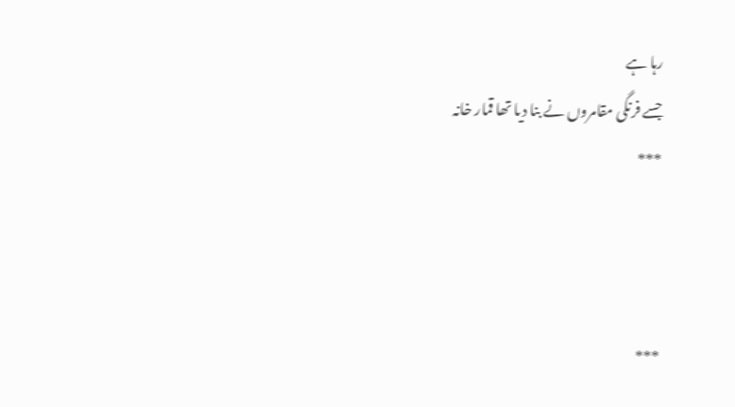رہا ہے
جسے فرنگی مقامروں نے بنا دیا تھا قمار خانہ
***



***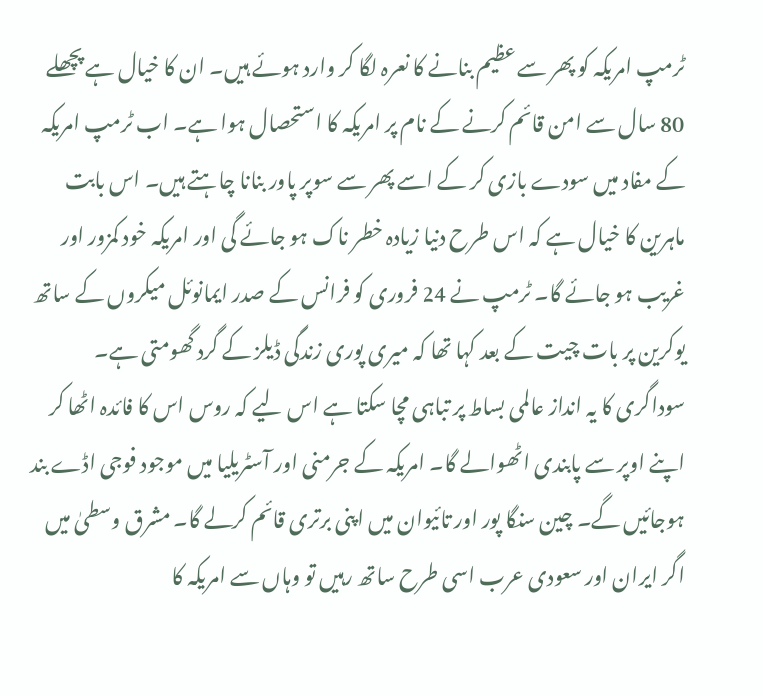ٹرمپ امریکہ کو پھر سے عظیم بنانے کا نعرہ لگا کر وارد ہوئے ہیں۔ ان کا خیال ہے پچھلے 80 سال سے امن قائم کرنے کے نام پر امریکہ کا استحصال ہوا ہے۔ اب ٹرمپ امریکہ کے مفاد میں سودے بازی کر کے اسے پھر سے سوپر پاور بنانا چاہتے ہیں۔ اس بابت ماہرین کا خیال ہے کہ اس طرح دنیا زیادہ خطر ناک ہو جائے گی اور امریکہ خود کمزور اور غریب ہو جائے گا۔ ٹرمپ نے 24 فروری کو فرانس کے صدر ایمانوئل میکروں کے ساتھ یوکرین پر بات چیت کے بعد کہا تھا کہ میری پوری زندگی ڈیلز کے گرد گھومتی ہے۔ سوداگری کا یہ انداز عالمی بساط پر تباہی مچا سکتا ہے اس لیے کہ روس اس کا فائدہ اٹھا کر اپنے اوپر سے پابندی اٹھوالے گا۔ امریکہ کے جرمنی اور آسٹریلیا میں موجود فوجی اڈے بند ہوجائیں گے۔ چین سنگا پور اور تائیوان میں اپنی برتری قائم کرلے گا۔ مشرق وسطیٰ میں اگر ایران اور سعودی عرب اسی طرح ساتھ رہیں تو وہاں سے امریکہ کا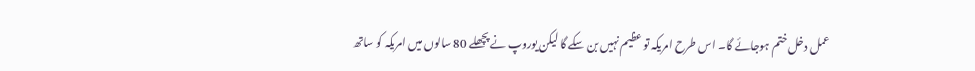عمل دخل ختم ہوجائے گا۔ اس طرح امریکہ تو عظیم نہیں بن سکے گا لیکن یوروپ نے پچھلے 80 سالوں میں امریکہ کو ساتھ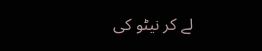لے کر نیٹو کی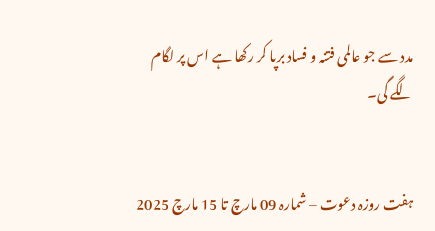مدد سے جو عالمی فتنہ و فساد برپا کر رکھا ہے اس پر لگام لگے گی۔


ہفت روزہ دعوت – شمارہ 09 مارچ تا 15 مارچ 2025